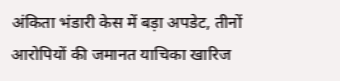अंकिता भंडारी केस में बड़ा अपडेट, तीनों आरोपियों की जमानत याचिका खारिज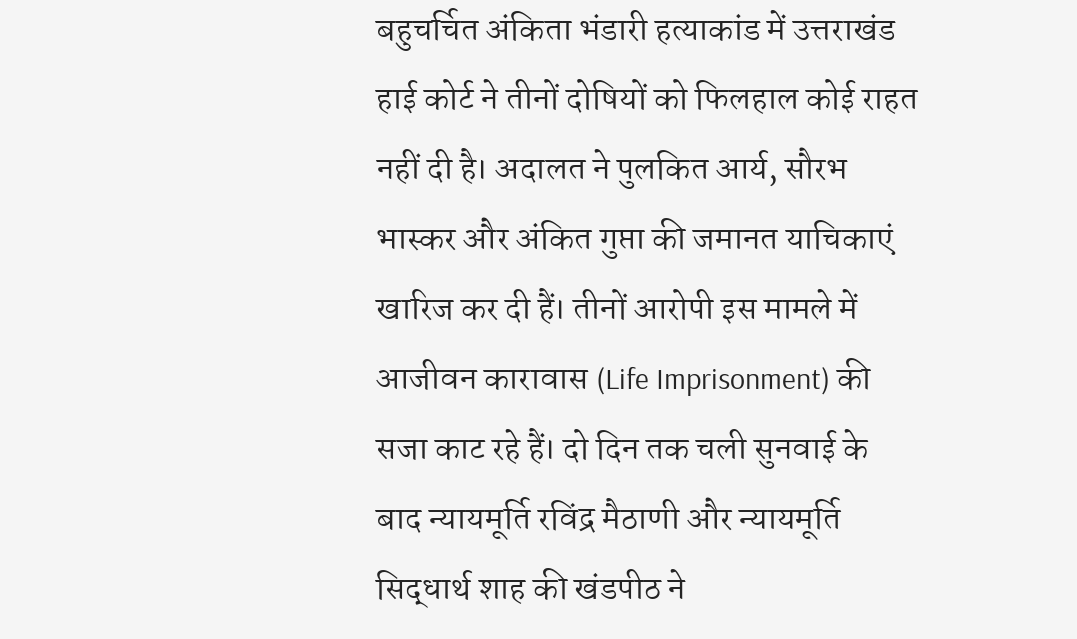बहुचर्चित अंकिता भंडारी हत्याकांड में उत्तराखंड हाई कोर्ट ने तीनों दोषियों को फिलहाल कोई राहत नहीं दी है। अदालत ने पुलकित आर्य, सौरभ भास्कर और अंकित गुप्ता की जमानत याचिकाएं खारिज कर दी हैं। तीनों आरोपी इस मामले में आजीवन कारावास (Life Imprisonment) की सजा काट रहे हैं। दो दिन तक चली सुनवाई के बाद न्यायमूर्ति रविंद्र मैठाणी और न्यायमूर्ति सिद्धार्थ शाह की खंडपीठ ने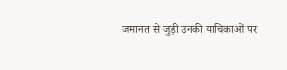जमानत से जुड़ी उनकी याचिकाओं पर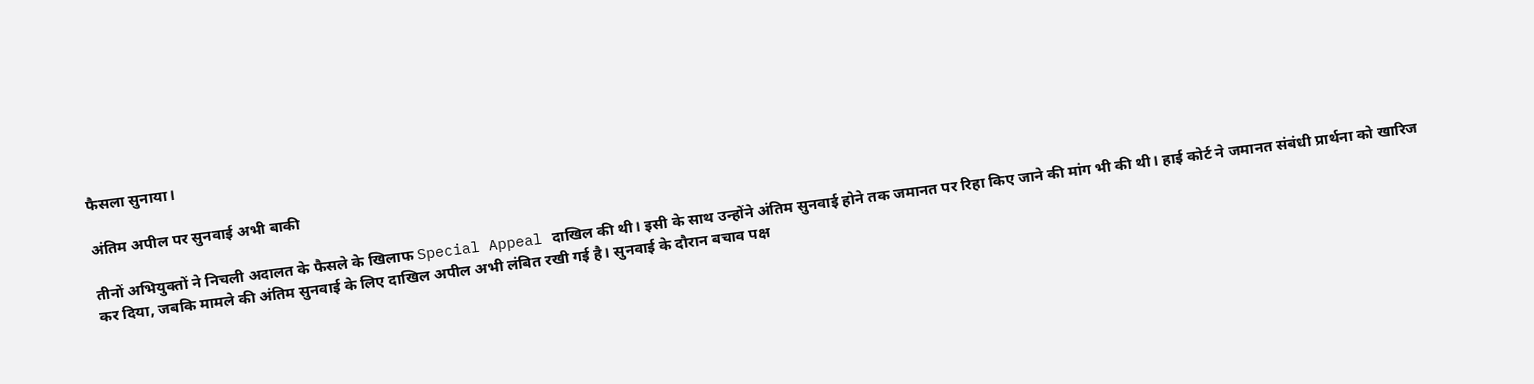फैसला सुनाया।

अंतिम अपील पर सुनवाई अभी बाकी

तीनों अभियुक्तों ने निचली अदालत के फैसले के खिलाफ Special Appeal दाखिल की थी। इसी के साथ उन्होंने अंतिम सुनवाई होने तक जमानत पर रिहा किए जाने की मांग भी की थी। हाई कोर्ट ने जमानत संबंधी प्रार्थना को खारिज कर दिया, जबकि मामले की अंतिम सुनवाई के लिए दाखिल अपील अभी लंबित रखी गई है। सुनवाई के दौरान बचाव पक्ष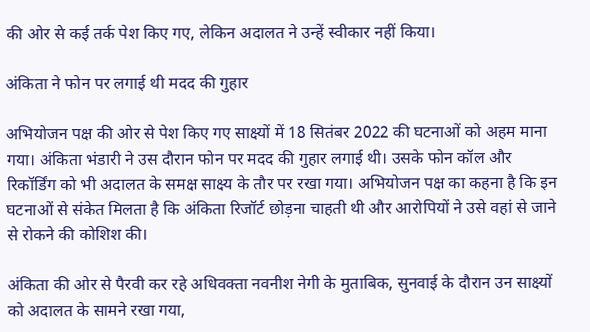की ओर से कई तर्क पेश किए गए, लेकिन अदालत ने उन्हें स्वीकार नहीं किया।

अंकिता ने फोन पर लगाई थी मदद की गुहार

अभियोजन पक्ष की ओर से पेश किए गए साक्ष्यों में 18 सितंबर 2022 की घटनाओं को अहम माना गया। अंकिता भंडारी ने उस दौरान फोन पर मदद की गुहार लगाई थी। उसके फोन कॉल और रिकॉर्डिंग को भी अदालत के समक्ष साक्ष्य के तौर पर रखा गया। अभियोजन पक्ष का कहना है कि इन घटनाओं से संकेत मिलता है कि अंकिता रिजॉर्ट छोड़ना चाहती थी और आरोपियों ने उसे वहां से जाने से रोकने की कोशिश की।

अंकिता की ओर से पैरवी कर रहे अधिवक्ता नवनीश नेगी के मुताबिक, सुनवाई के दौरान उन साक्ष्यों को अदालत के सामने रखा गया,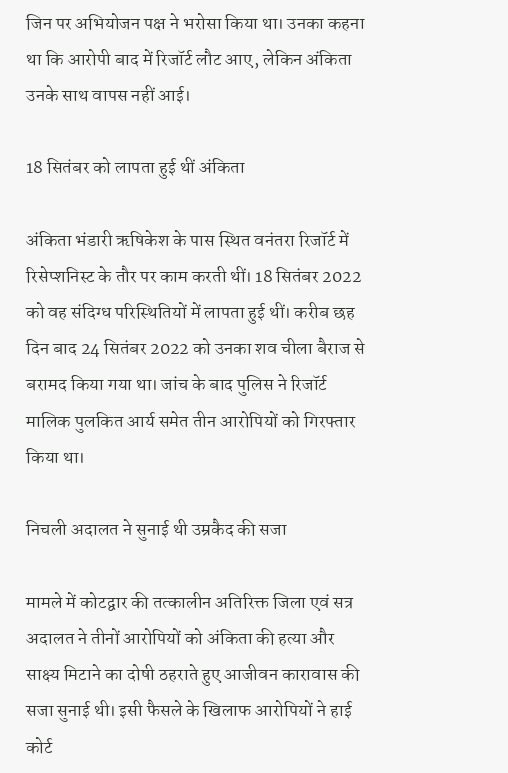जिन पर अभियोजन पक्ष ने भरोसा किया था। उनका कहना था कि आरोपी बाद में रिजॉर्ट लौट आए, लेकिन अंकिता उनके साथ वापस नहीं आई।

18 सितंबर को लापता हुई थीं अंकिता

अंकिता भंडारी ऋषिकेश के पास स्थित वनंतरा रिजॉर्ट में रिसेप्शनिस्ट के तौर पर काम करती थीं। 18 सितंबर 2022 को वह संदिग्ध परिस्थितियों में लापता हुई थीं। करीब छह दिन बाद 24 सितंबर 2022 को उनका शव चीला बैराज से बरामद किया गया था। जांच के बाद पुलिस ने रिजॉर्ट मालिक पुलकित आर्य समेत तीन आरोपियों को गिरफ्तार किया था।

निचली अदालत ने सुनाई थी उम्रकैद की सजा

मामले में कोटद्वार की तत्कालीन अतिरिक्त जिला एवं सत्र अदालत ने तीनों आरोपियों को अंकिता की हत्या और साक्ष्य मिटाने का दोषी ठहराते हुए आजीवन कारावास की सजा सुनाई थी। इसी फैसले के खिलाफ आरोपियों ने हाई कोर्ट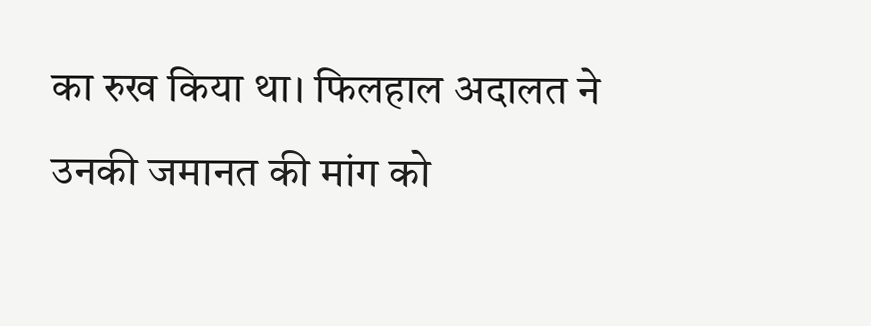का रुख किया था। फिलहाल अदालत ने उनकी जमानत की मांग को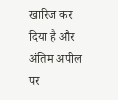खारिज कर दिया है और अंतिम अपील पर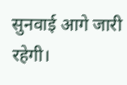सुनवाई आगे जारी रहेगी।